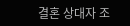결혼 상대자 조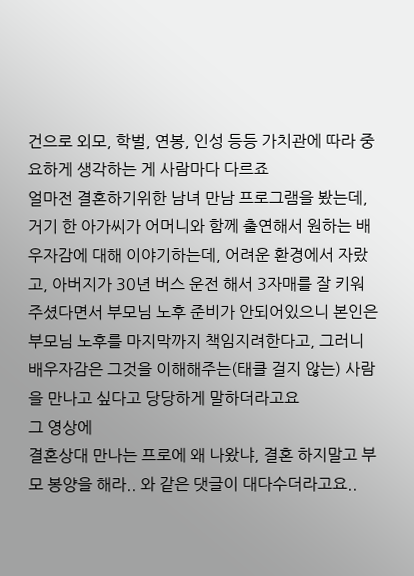건으로 외모, 학벌, 연봉, 인성 등등 가치관에 따라 중요하게 생각하는 게 사람마다 다르죠
얼마전 결혼하기위한 남녀 만남 프로그램을 봤는데, 거기 한 아가씨가 어머니와 함께 출연해서 원하는 배우자감에 대해 이야기하는데, 어려운 환경에서 자랐고, 아버지가 30년 버스 운전 해서 3자매를 잘 키워주셨다면서 부모님 노후 준비가 안되어있으니 본인은 부모님 노후를 마지막까지 책임지려한다고, 그러니 배우자감은 그것을 이해해주는(태클 걸지 않는) 사람을 만나고 싶다고 당당하게 말하더라고요
그 영상에
결혼상대 만나는 프로에 왜 나왔냐, 결혼 하지말고 부모 봉양을 해라.. 와 같은 댓글이 대다수더라고요..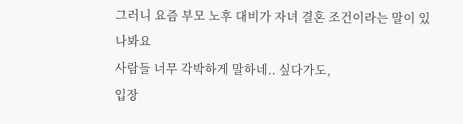그러니 요즘 부모 노후 대비가 자녀 결혼 조건이라는 말이 있나봐요
사람들 너무 각박하게 말하네.. 싶다가도,
입장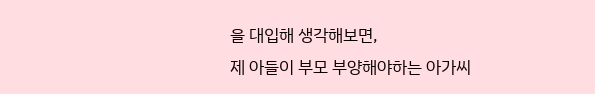을 대입해 생각해보면,
제 아들이 부모 부양해야하는 아가씨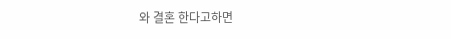와 결혼 한다고하면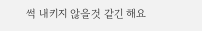썩 내키지 않을것 같긴 해요